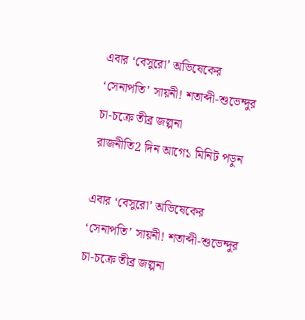এবার ‘বেসুরো’ অভিষেকের ‘সেনাপতি’ সায়নী! শতাব্দী‑শুভেন্দুর চা‑চক্রে তীব্র জল্পনা
রাজনীতি2 দিন আগে১ মিনিট পড়ুন

এবার ‘বেসুরো’ অভিষেকের ‘সেনাপতি’ সায়নী! শতাব্দী‑শুভেন্দুর চা‑চক্রে তীব্র জল্পনা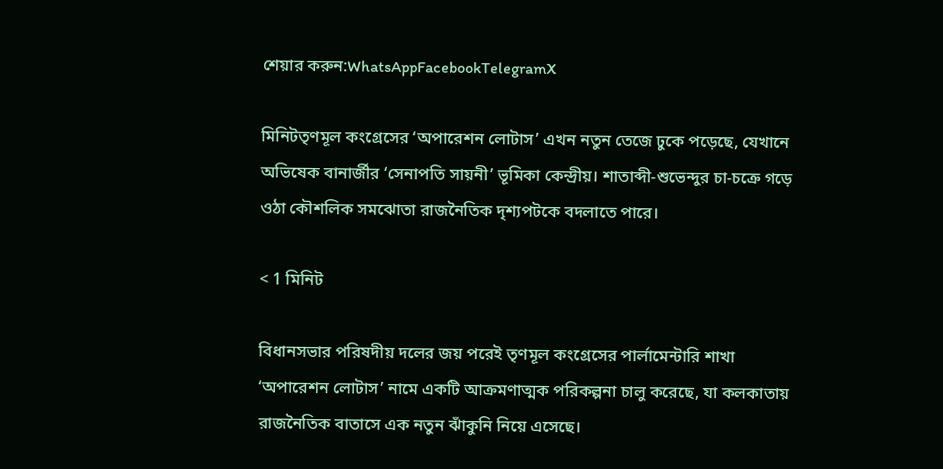শেয়ার করুন:WhatsAppFacebookTelegramX

মিনিটতৃণমূল কংগ্রেসের ‘অপারেশন লোটাস’ এখন নতুন তেজে ঢুকে পড়েছে, যেখানে অভিষেক বানার্জীর ‘সেনাপতি সায়নী’ ভূমিকা কেন্দ্রীয়। শাতাব্দী‑শুভেন্দুর চা‑চক্রে গড়ে ওঠা কৌশলিক সমঝোতা রাজনৈতিক দৃশ্যপটকে বদলাতে পারে।

< 1 মিনিট

বিধানসভার পরিষদীয় দলের জয় পরেই তৃণমূল কংগ্রেসের পার্লামেন্টারি শাখা ‘অপারেশন লোটাস’ নামে একটি আক্রমণাত্মক পরিকল্পনা চালু করেছে, যা কলকাতায় রাজনৈতিক বাতাসে এক নতুন ঝাঁকুনি নিয়ে এসেছে।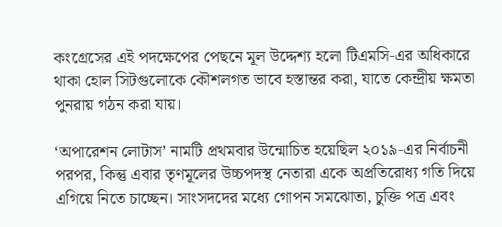কংগ্রেসের এই পদক্ষেপের পেছনে মূল উদ্দেশ্য হলো টিএমসি‑এর অধিকারে থাকা হোল সিটগুলোকে কৌশলগত ভাবে হস্তান্তর করা, যাতে কেন্দ্রীয় ক্ষমতা পুনরায় গঠন করা যায়।

‘অপারেশন লোটাস’ নামটি প্রথমবার উন্মোচিত হয়েছিল ২০১৯‑এর নির্বাচনী পরপর, কিন্তু এবার তৃণমূলের উচ্চপদস্থ নেতারা একে অপ্রতিরোধ্য গতি দিয়ে এগিয়ে নিতে চাচ্ছেন। সাংসদদের মধ্যে গোপন সমঝোতা, চুক্তি পত্র এবং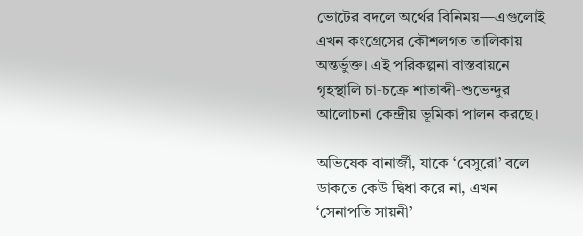ভোটের বদলে অর্থের বিনিময়—এগুলোই এখন কংগ্রেসের কৌশলগত তালিকায় অন্তর্ভুক্ত। এই পরিকল্পনা বাস্তবায়নে গৃহস্থালি চা‑চক্রে শাতাব্দী‑শুভেন্দুর আলোচনা কেন্দ্রীয় ভূমিকা পালন করছে।

অভিষেক বানার্জী, যাকে ‘বেসুরো’ বলে ডাকতে কেউ দ্বিধা করে না, এখন ‘সেনাপতি সায়নী’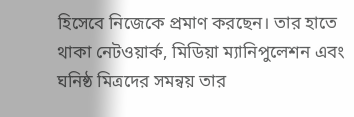হিসেবে নিজেকে প্রমাণ করছেন। তার হাতে থাকা নেটওয়ার্ক, মিডিয়া ম্যানিপুলেশন এবং ঘনিষ্ঠ মিত্রদের সমন্বয় তার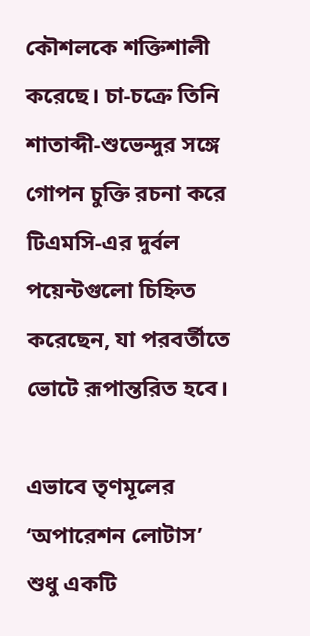কৌশলকে শক্তিশালী করেছে। চা‑চক্রে তিনি শাতাব্দী‑শুভেন্দুর সঙ্গে গোপন চুক্তি রচনা করে টিএমসি‑এর দুর্বল পয়েন্টগুলো চিহ্নিত করেছেন, যা পরবর্তীতে ভোটে রূপান্তরিত হবে।

এভাবে তৃণমূলের ‘অপারেশন লোটাস’ শুধু একটি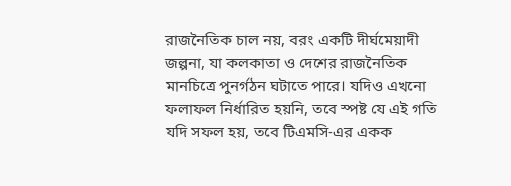রাজনৈতিক চাল নয়, বরং একটি দীর্ঘমেয়াদী জল্পনা, যা কলকাতা ও দেশের রাজনৈতিক মানচিত্রে পুনর্গঠন ঘটাতে পারে। যদিও এখনো ফলাফল নির্ধারিত হয়নি, তবে স্পষ্ট যে এই গতি যদি সফল হয়, তবে টিএমসি‑এর একক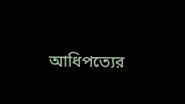আধিপত্যের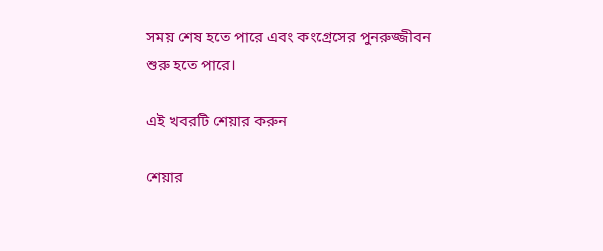সময় শেষ হতে পারে এবং কংগ্রেসের পুনরুজ্জীবন শুরু হতে পারে।

এই খবরটি শেয়ার করুন

শেয়ার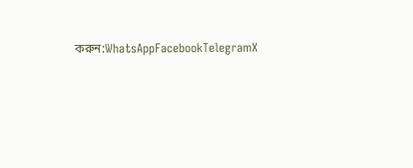করুন:WhatsAppFacebookTelegramX